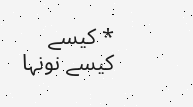* کیسے کیسے نونہا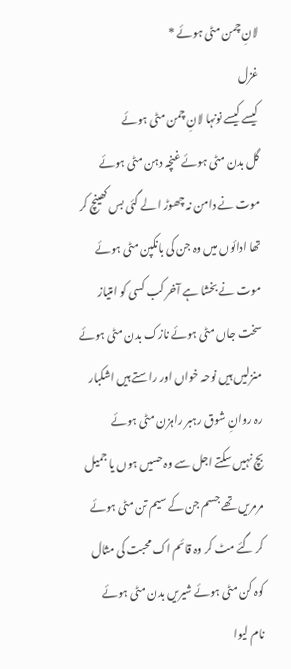لانِ چمن مٹی ہوئے *
غزل
کیسے کیسے نونہا لانِ چمن مٹی ہوئے
گل بدن مٹی ہوئے غنچہ دہن مٹی ہوئے
موت نے دامن نہ چھوڑ ا لے گئی بس کھینچ کر
تھا ادائوں میں وہ جن کی بانکپن مٹی ہوئے
موت نے بخشا ہے آخر کب کسی کو امتیاز
سخت جاں مٹی ہوئے نازک بدن مٹی ہوئے
منزلیں ہیں نوحہ خواں اور راستے ہیں اشکبار
رہ روانِ شوق رہبر راہزن مٹی ہوئے
بچ نہیں سکتے اجل سے وہ حسیں ہوں یا جمیل
مرمریں تھے جسم جن کے سیم تن مٹی ہوئے
کر گئے مٹ کر وہ قائم اک محبت کی مثال
کوہ کن مٹی ہوئے شیریں بدن مٹی ہوئے
نام لیوا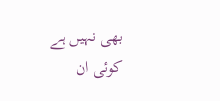بھی نہیں ہے کوئی ان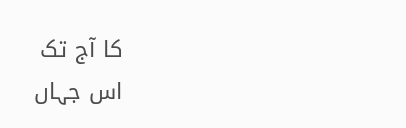کا آج تک
اس جہاں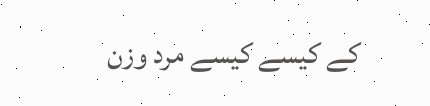کے کیسے کیسے مرد وزن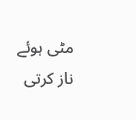مٹی ہوئے
ناز کرتی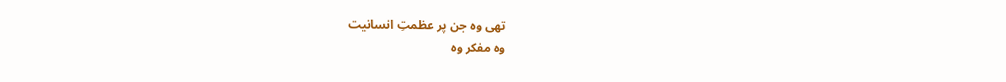تھی وہ جن پر عظمتِ انسانیت
وہ مفکر وہ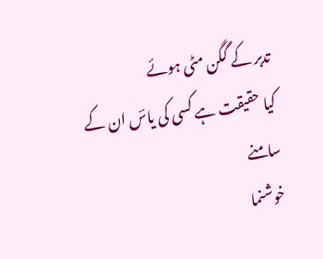تدبر کے گگن مٹی ہوئے
کیا حقیقت ہے کسی کی یاسؔ ان کے سامنے
خوشنما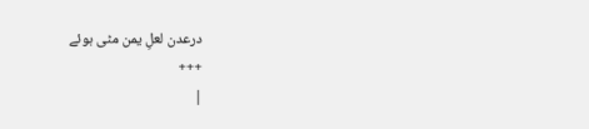درعدن لعلِ یمن مٹی ہوئے
+++
|